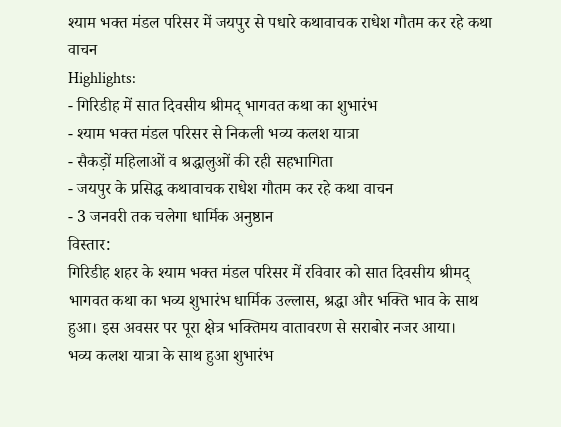श्याम भक्त मंडल परिसर में जयपुर से पधारे कथावाचक राधेश गौतम कर रहे कथा वाचन
Highlights:
- गिरिडीह में सात दिवसीय श्रीमद् भागवत कथा का शुभारंभ
- श्याम भक्त मंडल परिसर से निकली भव्य कलश यात्रा
- सैकड़ों महिलाओं व श्रद्धालुओं की रही सहभागिता
- जयपुर के प्रसिद्ध कथावाचक राधेश गौतम कर रहे कथा वाचन
- 3 जनवरी तक चलेगा धार्मिक अनुष्ठान
विस्तार:
गिरिडीह शहर के श्याम भक्त मंडल परिसर में रविवार को सात दिवसीय श्रीमद् भागवत कथा का भव्य शुभारंभ धार्मिक उल्लास, श्रद्धा और भक्ति भाव के साथ हुआ। इस अवसर पर पूरा क्षेत्र भक्तिमय वातावरण से सराबोर नजर आया।
भव्य कलश यात्रा के साथ हुआ शुभारंभ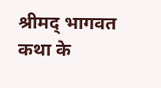श्रीमद् भागवत कथा के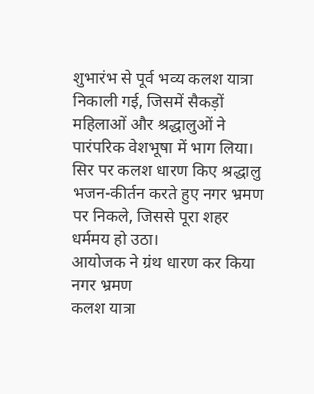शुभारंभ से पूर्व भव्य कलश यात्रा निकाली गई, जिसमें सैकड़ों महिलाओं और श्रद्धालुओं ने पारंपरिक वेशभूषा में भाग लिया। सिर पर कलश धारण किए श्रद्धालु भजन-कीर्तन करते हुए नगर भ्रमण पर निकले, जिससे पूरा शहर धर्ममय हो उठा।
आयोजक ने ग्रंथ धारण कर किया नगर भ्रमण
कलश यात्रा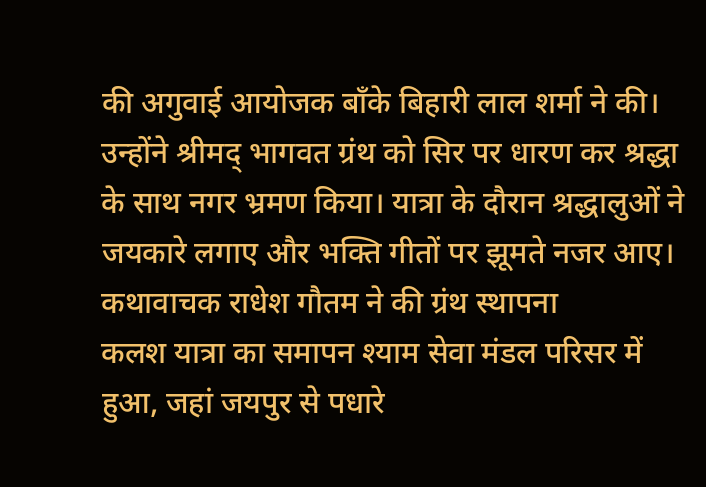की अगुवाई आयोजक बाँके बिहारी लाल शर्मा ने की। उन्होंने श्रीमद् भागवत ग्रंथ को सिर पर धारण कर श्रद्धा के साथ नगर भ्रमण किया। यात्रा के दौरान श्रद्धालुओं ने जयकारे लगाए और भक्ति गीतों पर झूमते नजर आए।
कथावाचक राधेश गौतम ने की ग्रंथ स्थापना
कलश यात्रा का समापन श्याम सेवा मंडल परिसर में हुआ, जहां जयपुर से पधारे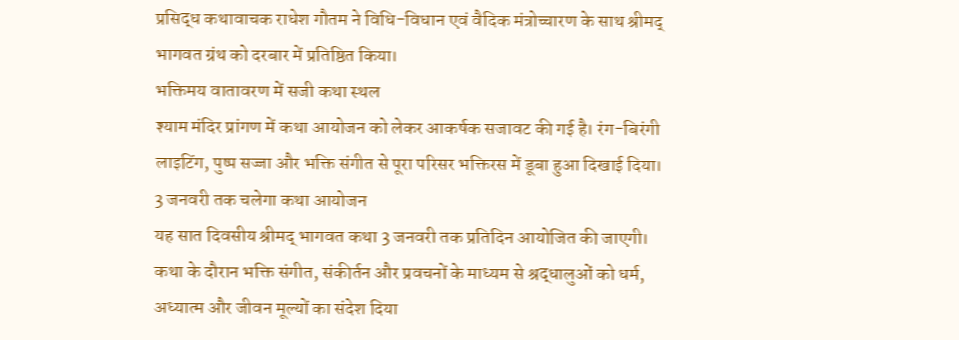प्रसिद्ध कथावाचक राधेश गौतम ने विधि-विधान एवं वैदिक मंत्रोच्चारण के साथ श्रीमद् भागवत ग्रंथ को दरबार में प्रतिष्ठित किया।
भक्तिमय वातावरण में सजी कथा स्थल
श्याम मंदिर प्रांगण में कथा आयोजन को लेकर आकर्षक सजावट की गई है। रंग-बिरंगी लाइटिंग, पुष्प सज्जा और भक्ति संगीत से पूरा परिसर भक्तिरस में डूबा हुआ दिखाई दिया।
3 जनवरी तक चलेगा कथा आयोजन
यह सात दिवसीय श्रीमद् भागवत कथा 3 जनवरी तक प्रतिदिन आयोजित की जाएगी। कथा के दौरान भक्ति संगीत, संकीर्तन और प्रवचनों के माध्यम से श्रद्धालुओं को धर्म, अध्यात्म और जीवन मूल्यों का संदेश दिया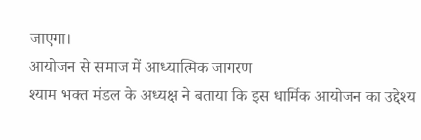जाएगा।
आयोजन से समाज में आध्यात्मिक जागरण
श्याम भक्त मंडल के अध्यक्ष ने बताया कि इस धार्मिक आयोजन का उद्देश्य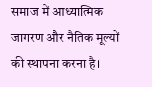समाज में आध्यात्मिक जागरण और नैतिक मूल्यों की स्थापना करना है।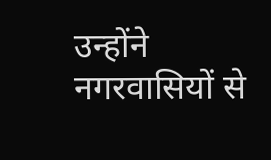उन्होंने नगरवासियों से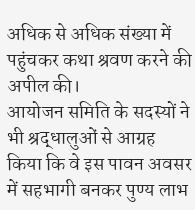अधिक से अधिक संख्या में पहुंचकर कथा श्रवण करने की अपील की।
आयोजन समिति के सदस्यों ने भी श्रद्धालुओं से आग्रह किया कि वे इस पावन अवसर में सहभागी बनकर पुण्य लाभ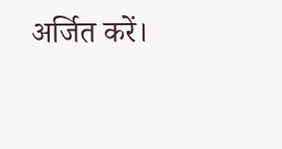अर्जित करें।